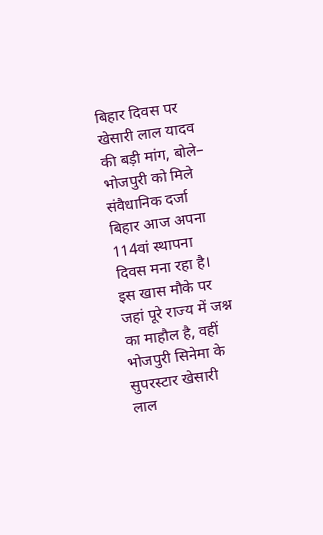बिहार दिवस पर खेसारी लाल यादव की बड़ी मांग, बोले– भोजपुरी को मिले संवैधानिक दर्जा
बिहार आज अपना 114वां स्थापना दिवस मना रहा है। इस खास मौके पर जहां पूरे राज्य में जश्न का माहौल है, वहीं भोजपुरी सिनेमा के सुपरस्टार खेसारी लाल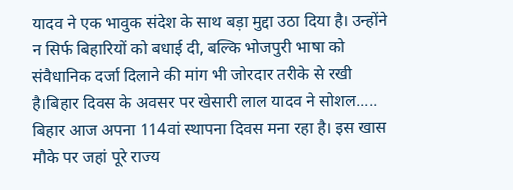यादव ने एक भावुक संदेश के साथ बड़ा मुद्दा उठा दिया है। उन्होंने न सिर्फ बिहारियों को बधाई दी, बल्कि भोजपुरी भाषा को संवैधानिक दर्जा दिलाने की मांग भी जोरदार तरीके से रखी है।बिहार दिवस के अवसर पर खेसारी लाल यादव ने सोशल.....
बिहार आज अपना 114वां स्थापना दिवस मना रहा है। इस खास मौके पर जहां पूरे राज्य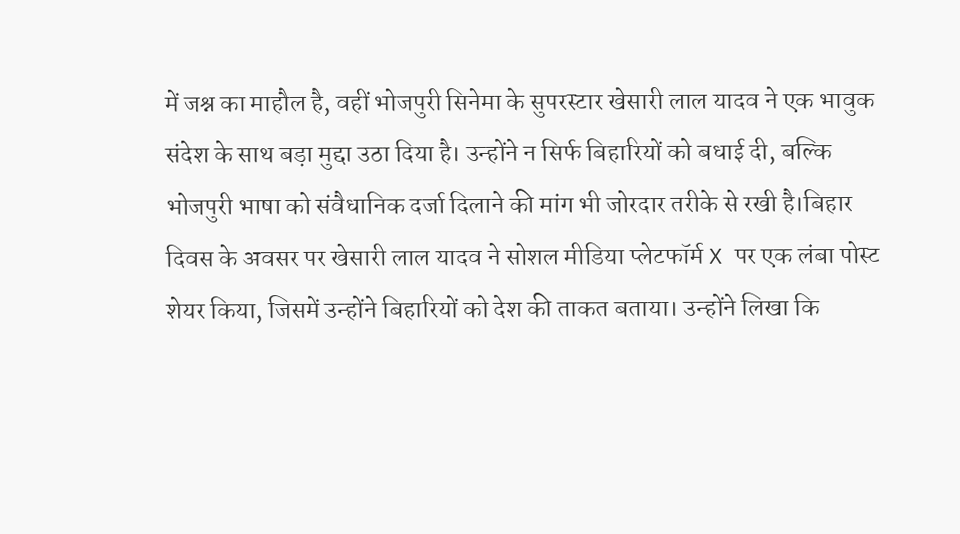में जश्न का माहौल है, वहीं भोजपुरी सिनेमा के सुपरस्टार खेसारी लाल यादव ने एक भावुक संदेश के साथ बड़ा मुद्दा उठा दिया है। उन्होंने न सिर्फ बिहारियों को बधाई दी, बल्कि भोजपुरी भाषा को संवैधानिक दर्जा दिलाने की मांग भी जोरदार तरीके से रखी है।बिहार दिवस के अवसर पर खेसारी लाल यादव ने सोशल मीडिया प्लेटफॉर्म X पर एक लंबा पोस्ट शेयर किया, जिसमें उन्होंने बिहारियों को देश की ताकत बताया। उन्होंने लिखा कि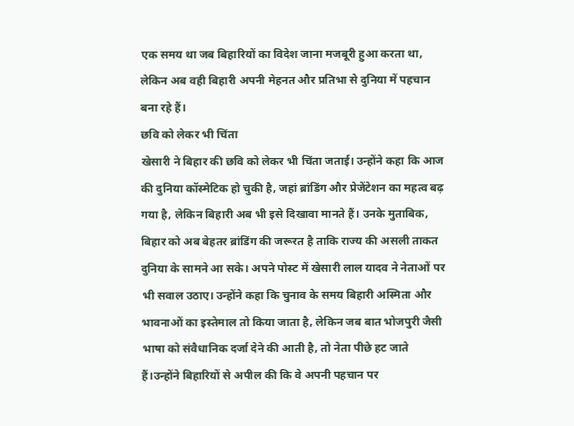एक समय था जब बिहारियों का विदेश जाना मजबूरी हुआ करता था, लेकिन अब वही बिहारी अपनी मेहनत और प्रतिभा से दुनिया में पहचान बना रहे हैं।
छवि को लेकर भी चिंता
खेसारी ने बिहार की छवि को लेकर भी चिंता जताई। उन्होंने कहा कि आज की दुनिया कॉस्मेटिक हो चुकी है, जहां ब्रांडिंग और प्रेजेंटेशन का महत्व बढ़ गया है, लेकिन बिहारी अब भी इसे दिखावा मानते हैं। उनके मुताबिक, बिहार को अब बेहतर ब्रांडिंग की जरूरत है ताकि राज्य की असली ताकत दुनिया के सामने आ सके। अपने पोस्ट में खेसारी लाल यादव ने नेताओं पर भी सवाल उठाए। उन्होंने कहा कि चुनाव के समय बिहारी अस्मिता और भावनाओं का इस्तेमाल तो किया जाता है, लेकिन जब बात भोजपुरी जैसी भाषा को संवैधानिक दर्जा देने की आती है, तो नेता पीछे हट जाते हैं।उन्होंने बिहारियों से अपील की कि वे अपनी पहचान पर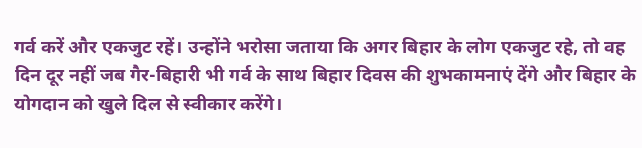गर्व करें और एकजुट रहें। उन्होंने भरोसा जताया कि अगर बिहार के लोग एकजुट रहे, तो वह दिन दूर नहीं जब गैर-बिहारी भी गर्व के साथ बिहार दिवस की शुभकामनाएं देंगे और बिहार के योगदान को खुले दिल से स्वीकार करेंगे।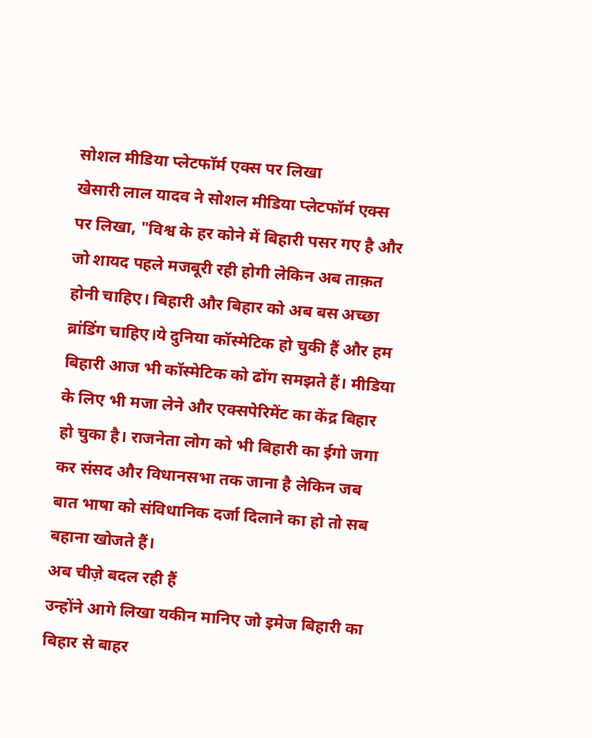सोशल मीडिया प्लेटफॉर्म एक्स पर लिखा
खेसारी लाल यादव ने सोशल मीडिया प्लेटफॉर्म एक्स पर लिखा, "विश्व के हर कोने में बिहारी पसर गए है और जो शायद पहले मजबूरी रही होगी लेकिन अब ताक़त होनी चाहिए। बिहारी और बिहार को अब बस अच्छा ब्रांडिंग चाहिए।ये दुनिया कॉस्मेटिक हो चुकी हैं और हम बिहारी आज भी कॉस्मेटिक को ढोंग समझते हैं। मीडिया के लिए भी मजा लेने और एक्सपेरिमेंट का केंद्र बिहार हो चुका है। राजनेता लोग को भी बिहारी का ईगो जगा कर संसद और विधानसभा तक जाना है लेकिन जब बात भाषा को संविधानिक दर्जा दिलाने का हो तो सब बहाना खोजते हैं।
अब चीज़े बदल रही हैं
उन्होंने आगे लिखा यकीन मानिए जो इमेज बिहारी का बिहार से बाहर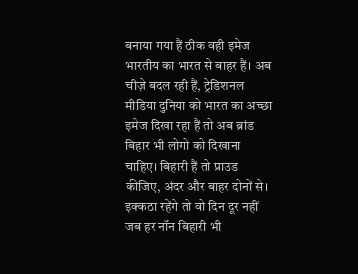बनाया गया हैं ठीक वही इमेज भारतीय का भारत से बाहर हैं। अब चीज़े बदल रही हैं, ट्रेडिशनल मीडिया दुनिया को भारत का अच्छा इमेज दिखा रहा हैं तो अब ब्रांड बिहार भी लोगो को दिखाना चाहिए। बिहारी हैं तो प्राउड कीजिए, अंदर और बाहर दोनों से। इक्कठा रहेंगे तो वो दिन दूर नहीं जब हर नॉन बिहारी भी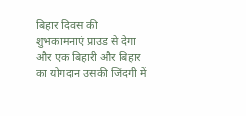बिहार दिवस की शुभकामनाएं प्राउड से देगा और एक बिहारी और बिहार का योगदान उसकी जिंदगी में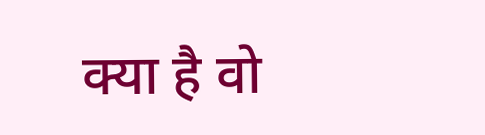क्या है वो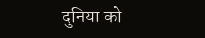दुनिया को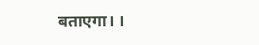बताएगा। ।